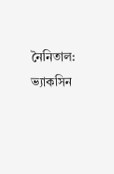নৈনিতাল: ভ্যাকসিন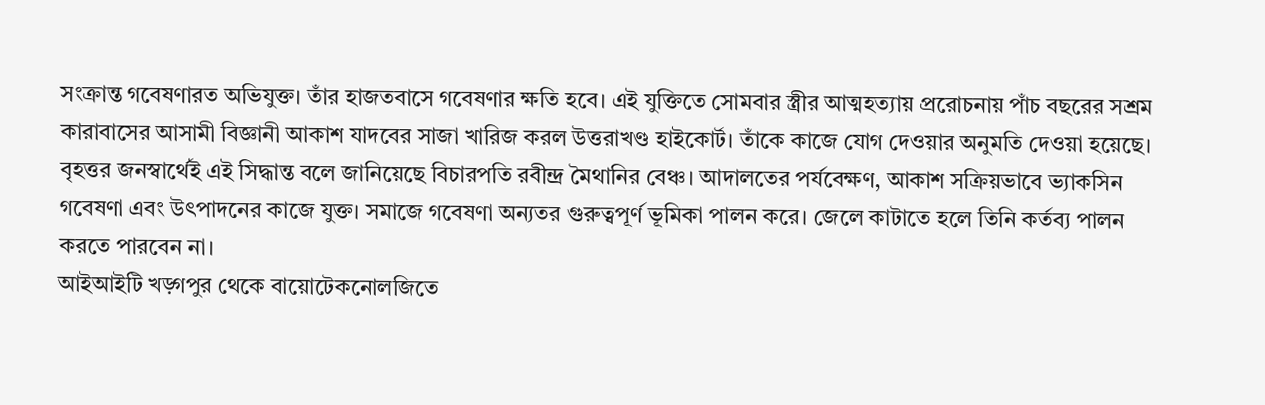সংক্রান্ত গবেষণারত অভিযুক্ত। তাঁর হাজতবাসে গবেষণার ক্ষতি হবে। এই যুক্তিতে সোমবার স্ত্রীর আত্মহত্যায় প্ররোচনায় পাঁচ বছরের সশ্রম কারাবাসের আসামী বিজ্ঞানী আকাশ যাদবের সাজা খারিজ করল উত্তরাখণ্ড হাইকোর্ট। তাঁকে কাজে যোগ দেওয়ার অনুমতি দেওয়া হয়েছে। বৃহত্তর জনস্বার্থেই এই সিদ্ধান্ত বলে জানিয়েছে বিচারপতি রবীন্দ্র মৈথানির বেঞ্চ। আদালতের পর্যবেক্ষণ, আকাশ সক্রিয়ভাবে ভ্যাকসিন গবেষণা এবং উৎপাদনের কাজে যুক্ত। সমাজে গবেষণা অন্যতর গুরুত্বপূর্ণ ভূমিকা পালন করে। জেলে কাটাতে হলে তিনি কর্তব্য পালন করতে পারবেন না।
আইআইটি খড়্গপুর থেকে বায়োটেকনোলজিতে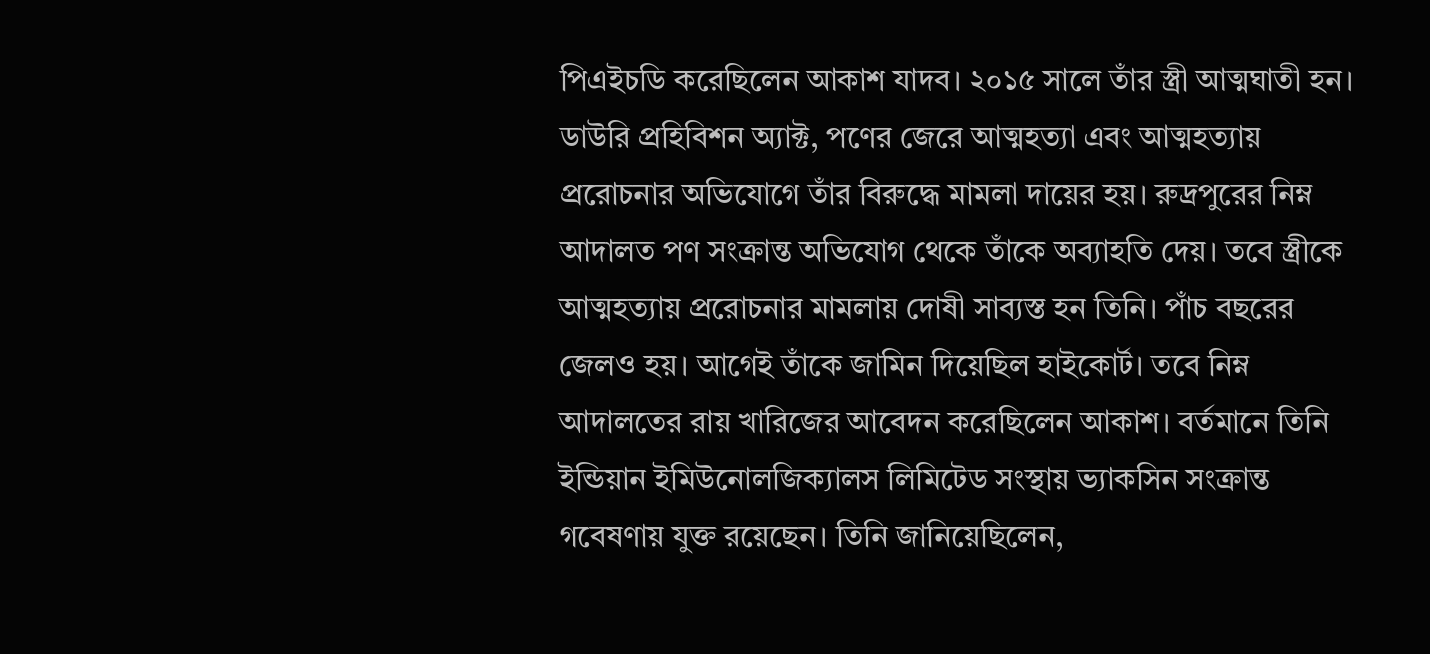পিএইচডি করেছিলেন আকাশ যাদব। ২০১৫ সালে তাঁর স্ত্রী আত্মঘাতী হন। ডাউরি প্রহিবিশন অ্যাক্ট, পণের জেরে আত্মহত্যা এবং আত্মহত্যায় প্ররোচনার অভিযোগে তাঁর বিরুদ্ধে মামলা দায়ের হয়। রুদ্রপুরের নিম্ন আদালত পণ সংক্রান্ত অভিযোগ থেকে তাঁকে অব্যাহতি দেয়। তবে স্ত্রীকে আত্মহত্যায় প্ররোচনার মামলায় দোষী সাব্যস্ত হন তিনি। পাঁচ বছরের জেলও হয়। আগেই তাঁকে জামিন দিয়েছিল হাইকোর্ট। তবে নিম্ন আদালতের রায় খারিজের আবেদন করেছিলেন আকাশ। বর্তমানে তিনি ইন্ডিয়ান ইমিউনোলজিক্যালস লিমিটেড সংস্থায় ভ্যাকসিন সংক্রান্ত গবেষণায় যুক্ত রয়েছেন। তিনি জানিয়েছিলেন,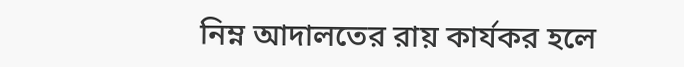নিম্ন আদালতের রায় কার্যকর হলে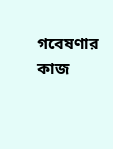গবেষণার কাজ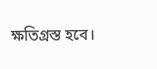ক্ষতিগ্রস্ত হবে।